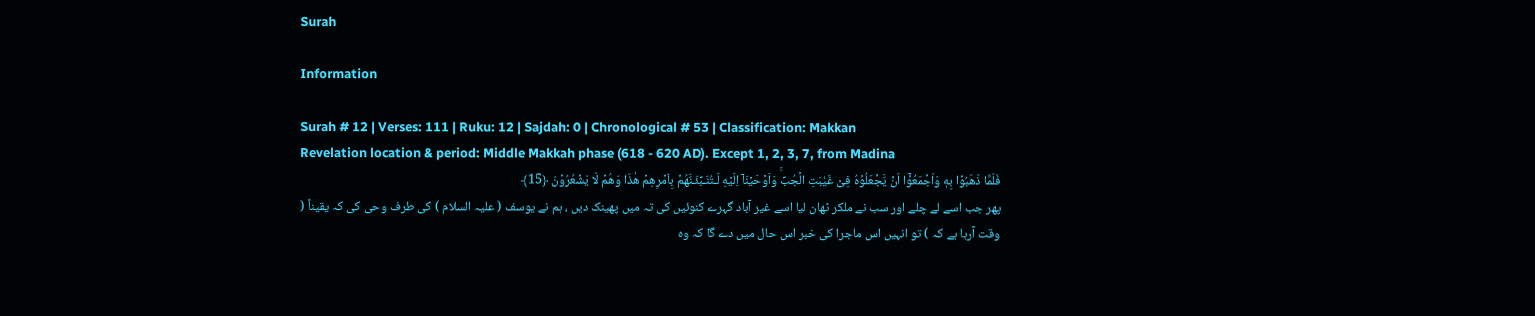Surah

Information

Surah # 12 | Verses: 111 | Ruku: 12 | Sajdah: 0 | Chronological # 53 | Classification: Makkan
Revelation location & period: Middle Makkah phase (618 - 620 AD). Except 1, 2, 3, 7, from Madina
فَلَمَّا ذَهَبُوۡا بِهٖ وَاَجۡمَعُوۡۤا اَنۡ يَّجۡعَلُوۡهُ فِىۡ غَيٰبَتِ الۡجُبِّ‌ۚ وَاَوۡحَيۡنَاۤ اِلَيۡهِ لَـتُنَـبِّئَـنَّهُمۡ بِاَمۡرِهِمۡ هٰذَا وَهُمۡ لَا يَشۡعُرُوۡنَ ﴿15﴾
پھر جب اسے لے چلے اور سب نے ملکر ٹھان لیا اسے غیر آباد گہرے کنوئیں کی تہ میں پھینک دیں ، ہم نے یوسف ( علیہ السلام ) کی طرف وحی کی کہ یقیناً ( وقت آرہا ہے کہ ) تو انہیں اس ماجرا کی خبر اس حال میں دے گا کہ وہ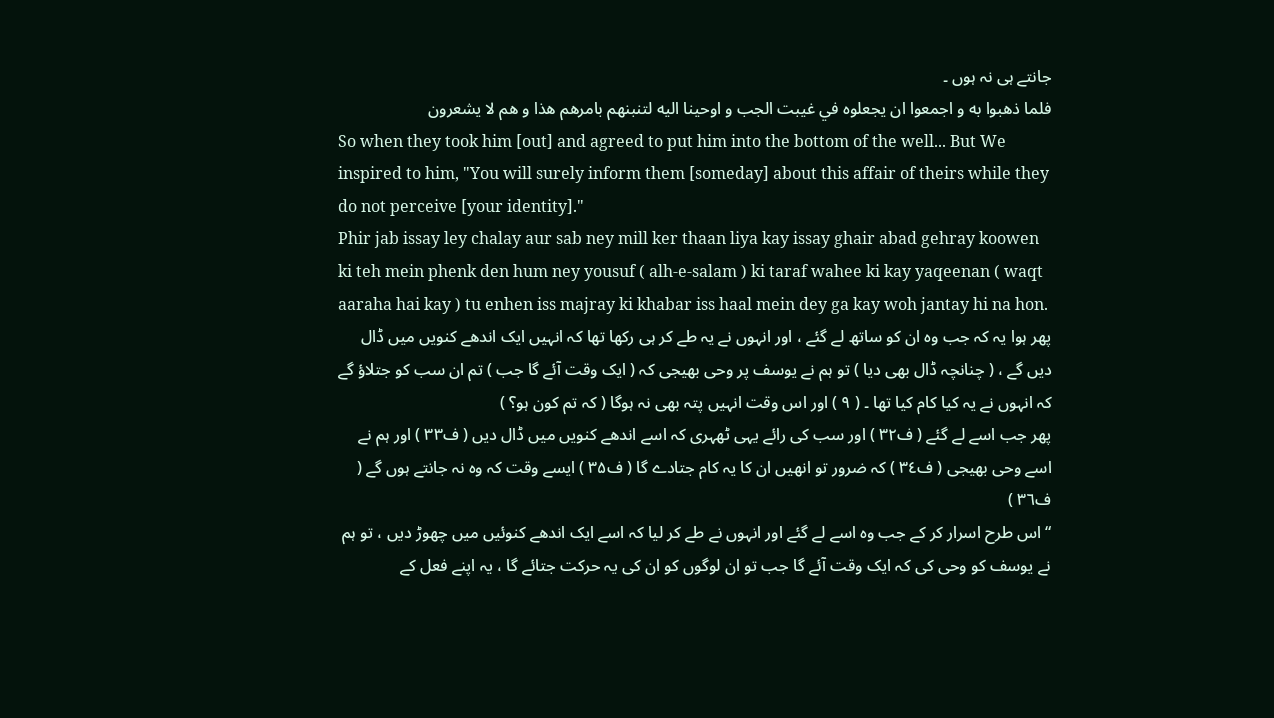جانتے ہی نہ ہوں ۔
فلما ذهبوا به و اجمعوا ان يجعلوه في غيبت الجب و اوحينا اليه لتنبنهم بامرهم هذا و هم لا يشعرون
So when they took him [out] and agreed to put him into the bottom of the well... But We inspired to him, "You will surely inform them [someday] about this affair of theirs while they do not perceive [your identity]."
Phir jab issay ley chalay aur sab ney mill ker thaan liya kay issay ghair abad gehray koowen ki teh mein phenk den hum ney yousuf ( alh-e-salam ) ki taraf wahee ki kay yaqeenan ( waqt aaraha hai kay ) tu enhen iss majray ki khabar iss haal mein dey ga kay woh jantay hi na hon.
پھر ہوا یہ کہ جب وہ ان کو ساتھ لے گئے ، اور انہوں نے یہ طے کر ہی رکھا تھا کہ انہیں ایک اندھے کنویں میں ڈال دیں گے ، ( چنانچہ ڈال بھی دیا ) تو ہم نے یوسف پر وحی بھیجی کہ ( ایک وقت آئے گا جب ) تم ان سب کو جتلاؤ گے کہ انہوں نے یہ کیا کام کیا تھا ۔ ( ٩ ) اور اس وقت انہیں پتہ بھی نہ ہوگا ( کہ تم کون ہو؟ )
پھر جب اسے لے گئے ( ف۳۲ ) اور سب کی رائے یہی ٹھہری کہ اسے اندھے کنویں میں ڈال دیں ( ف۳۳ ) اور ہم نے اسے وحی بھیجی ( ف۳٤ ) کہ ضرور تو انھیں ان کا یہ کام جتادے گا ( ف۳۵ ) ایسے وقت کہ وہ نہ جانتے ہوں گے ( ف۳٦ )
“ اس طرح اسرار کر کے جب وہ اسے لے گئے اور انہوں نے طے کر لیا کہ اسے ایک اندھے کنوئیں میں چھوڑ دیں ، تو ہم نے یوسف کو وحی کی کہ ایک وقت آئے گا جب تو ان لوگوں کو ان کی یہ حرکت جتائے گا ، یہ اپنے فعل کے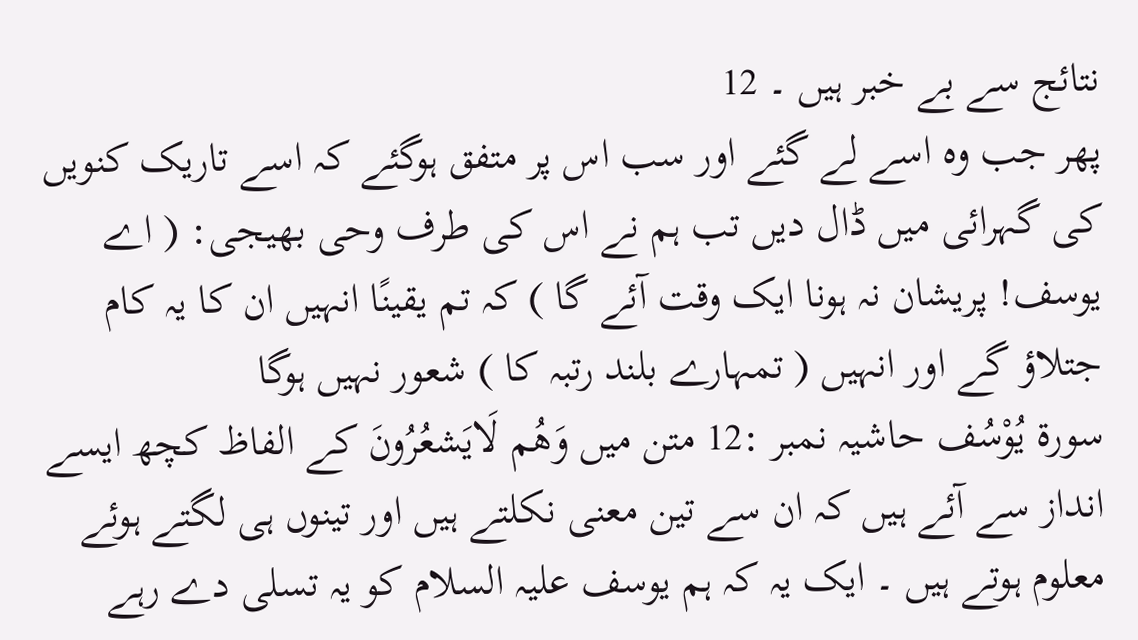نتائج سے بے خبر ہیں ۔ 12
پھر جب وہ اسے لے گئے اور سب اس پر متفق ہوگئے کہ اسے تاریک کنویں کی گہرائی میں ڈال دیں تب ہم نے اس کی طرف وحی بھیجی: ( اے یوسف! پریشان نہ ہونا ایک وقت آئے گا ) کہ تم یقینًا انہیں ان کا یہ کام جتلاؤ گے اور انہیں ( تمہارے بلند رتبہ کا ) شعور نہیں ہوگا
سورة یُوْسُف حاشیہ نمبر :12 متن میں وَھُم لَایَشعُرُونَ کے الفاظ کچھ ایسے انداز سے آئے ہیں کہ ان سے تین معنی نکلتے ہیں اور تینوں ہی لگتے ہوئے معلوم ہوتے ہیں ۔ ایک یہ کہ ہم یوسف علیہ السلام کو یہ تسلی دے رہے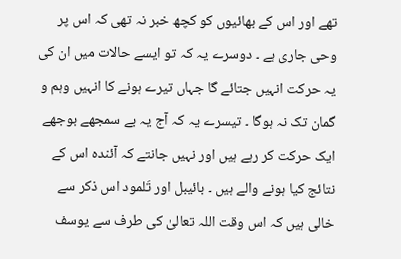تھے اور اس کے بھائیوں کو کچھ خبر نہ تھی کہ اس پر وحی جاری ہے ۔ دوسرے یہ کہ تو ایسے حالات میں ان کی یہ حرکت انہیں جتائے گا جہاں تیرے ہونے کا انہیں وہم و گمان تک نہ ہوگا ۔ تیسرے یہ کہ آج یہ بے سمجھے بوجھے ایک حرکت کر رہے ہیں اور نہیں جانتے کہ آئندہ اس کے نتائج کیا ہونے والے ہیں ۔ بائیبل اور تَلمود اس ذکر سے خالی ہیں کہ اس وقت اللہ تعالیٰ کی طرف سے یوسف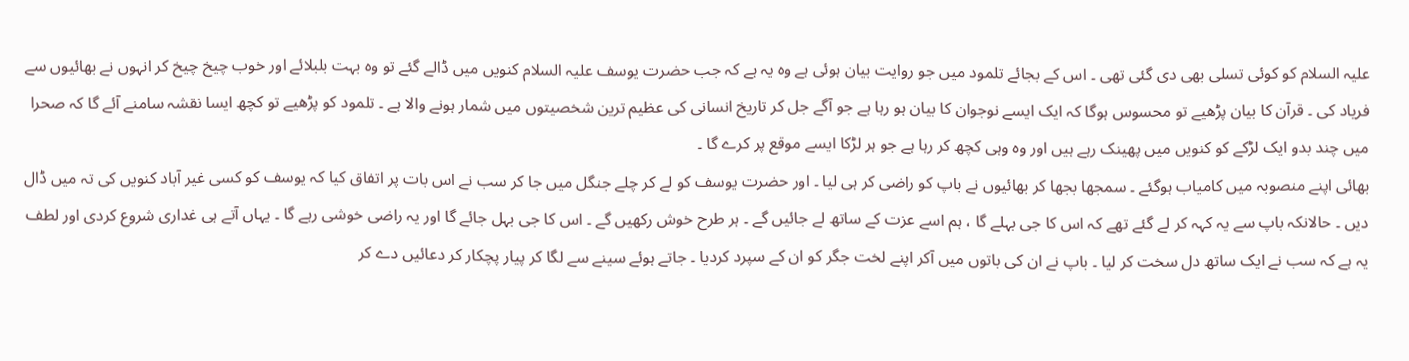علیہ السلام کو کوئی تسلی بھی دی گئی تھی ۔ اس کے بجائے تلمود میں جو روایت بیان ہوئی ہے وہ یہ ہے کہ جب حضرت یوسف علیہ السلام کنویں میں ڈالے گئے تو وہ بہت بلبلائے اور خوب چیخ چیخ کر انہوں نے بھائیوں سے فریاد کی ۔ قرآن کا بیان پڑھیے تو محسوس ہوگا کہ ایک ایسے نوجوان کا بیان ہو رہا ہے جو آگے جل کر تاریخ انسانی کی عظیم ترین شخصیتوں میں شمار ہونے والا ہے ۔ تلمود کو پڑھیے تو کچھ ایسا نقشہ سامنے آئے گا کہ صحرا میں چند بدو ایک لڑکے کو کنویں میں پھینک رہے ہیں اور وہ وہی کچھ کر رہا ہے جو ہر لڑکا ایسے موقع پر کرے گا ۔
بھائی اپنے منصوبہ میں کامیاب ہوگئے ۔ سمجھا بجھا کر بھائیوں نے باپ کو راضی کر ہی لیا ۔ اور حضرت یوسف کو لے کر چلے جنگل میں جا کر سب نے اس بات پر اتفاق کیا کہ یوسف کو کسی غیر آباد کنویں کی تہ میں ڈال دیں ۔ حالانکہ باپ سے یہ کہہ کر لے گئے تھے کہ اس کا جی بہلے گا ، ہم اسے عزت کے ساتھ لے جائیں گے ۔ ہر طرح خوش رکھیں گے ۔ اس کا جی بہل جائے گا اور یہ راضی خوشی رہے گا ۔ یہاں آتے ہی غداری شروع کردی اور لطف یہ ہے کہ سب نے ایک ساتھ دل سخت کر لیا ۔ باپ نے ان کی باتوں میں آکر اپنے لخت جگر کو ان کے سپرد کردیا ۔ جاتے ہوئے سینے سے لگا کر پیار پچکار کر دعائیں دے کر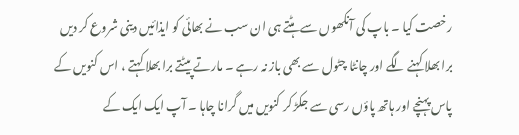رخصت کیا ۔ باپ کی آنکھوں سے ہٹتے ہی ان سب نے بھائی کو ایذائیں دینی شروع کر دیں برا بھلا کہنے لگے اور چانٹا چٹول سے بھی باز نہ رہے ۔ مارتے پیٹتے برا بھلا کہتے ، اس کنویں کے پاس پہنچے اور ہاتھ پاؤں رسی سے جکڑ کر کنویں میں گرانا چاہا ۔ آپ ایک ایک کے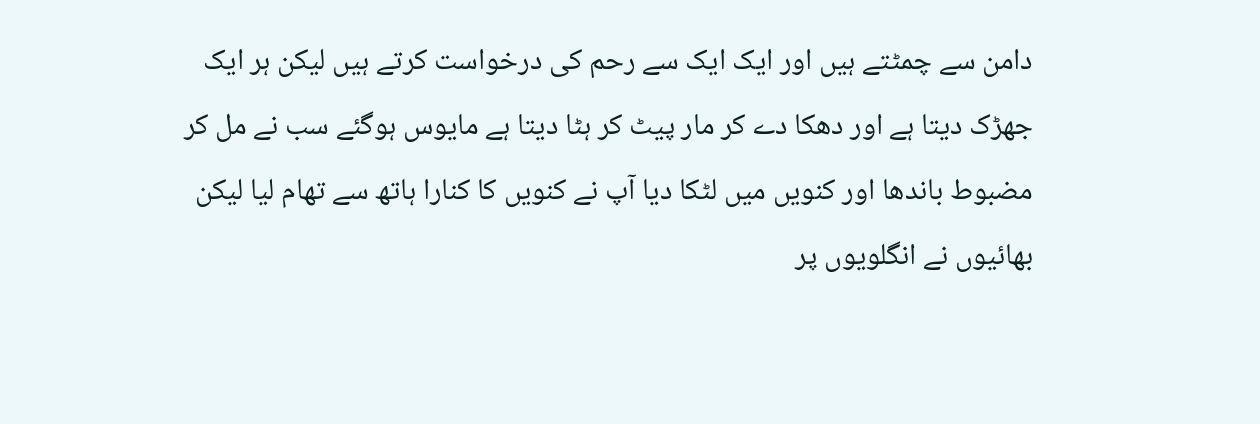دامن سے چمٹتے ہیں اور ایک ایک سے رحم کی درخواست کرتے ہیں لیکن ہر ایک جھڑک دیتا ہے اور دھکا دے کر مار پیٹ کر ہٹا دیتا ہے مایوس ہوگئے سب نے مل کر مضبوط باندھا اور کنویں میں لٹکا دیا آپ نے کنویں کا کنارا ہاتھ سے تھام لیا لیکن بھائیوں نے انگلویوں پر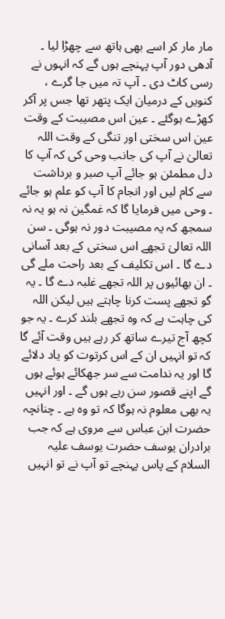مار مار کر اسے بھی ہاتھ سے چھڑا لیا ۔ آدھی دور آپ پہنچے ہوں گے کہ انہوں نے رسی کاٹ دی ۔ آپ تہ میں جا گرے ، کنویں کے درمیان ایک پتھر تھا جس پر آکر کھڑے ہوگئے ۔ عین اس مصیبت کے وقت عین اس سختی اور تنگی کے وقت اللہ تعالیٰ نے آپ کی جانب وحی کی کہ آپ کا دل مطمئن ہو جائے آپ صبر و برداشت سے کام لیں اور انجام کا آپ کو علم ہو جائے ۔ وحی میں فرمایا گا کہ غمگین نہ ہو یہ نہ سمجھ کہ یہ مصیبت دور نہ ہوگی ۔ سن اللہ تعالیٰ تجھے اس سختی کے بعد آسانی دے گا ۔ اس تکلیف کے بعد راحت ملے گی ۔ ان بھائیوں پر اللہ تجھے غلبہ دے گا ۔ یہ گو تجھے پست کرنا چاہتے ہیں لیکن اللہ کی چاہت ہے کہ وہ تجھے بلند کرے ۔ یہ جو کچھ آج تیرے ساتھ کر رہے ہیں وقت آئے گا کہ تو انہیں ان کے اس کرتوت کو یاد دلائے گا اور یہ ندامت سے سر جھکائے ہوئے ہوں گے اپنے قصور سن رہے ہوں گے ۔ اور انہیں یہ بھی معلوم نہ ہوگا کہ تو وہ ہے ۔ چنانچہ حضرت ابن عباس سے مروی ہے کہ جب برادران یوسف حضرت یوسف علیہ السلام کے پاس پہنچے تو آپ نے تو انہیں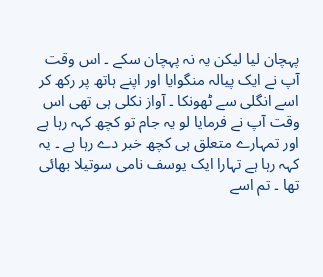پہچان لیا لیکن یہ نہ پہچان سکے ۔ اس وقت آپ نے ایک پیالہ منگوایا اور اپنے ہاتھ پر رکھ کر اسے انگلی سے ٹھونکا ۔ آواز نکلی ہی تھی اس وقت آپ نے فرمایا لو یہ جام تو کچھ کہہ رہا ہے اور تمہارے متعلق ہی کچھ خبر دے رہا ہے ۔ یہ کہہ رہا ہے تہارا ایک یوسف نامی سوتیلا بھائی تھا ۔ تم اسے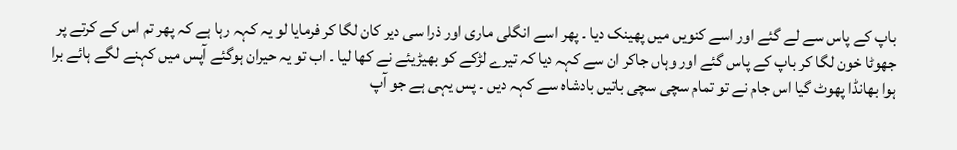باپ کے پاس سے لے گئے اور اسے کنویں میں پھینک دیا ۔ پھر اسے انگلی ماری اور ذرا سی دیر کان لگا کر فرمایا لو یہ کہہ رہا ہے کہ پھر تم اس کے کرتے پر جھوٹا خون لگا کر باپ کے پاس گئے اور وہاں جاکر ان سے کہہ دیا کہ تیرے لڑکے کو بھیڑیئے نے کھا لیا ۔ اب تو یہ حیران ہوگئے آپس میں کہنے لگے ہائے برا ہوا بھانڈا پھوٹ گیا اس جام نے تو تمام سچی سچی باتیں بادشاہ سے کہہ دیں ۔ پس یہی ہے جو آپ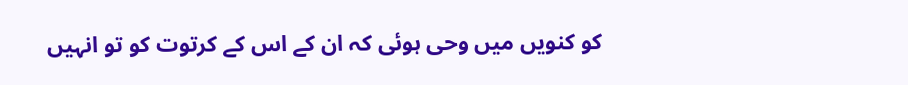کو کنویں میں وحی ہوئی کہ ان کے اس کے کرتوت کو تو انہیں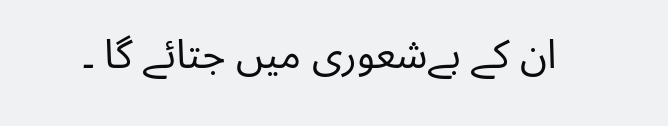ان کے بےشعوری میں جتائے گا ۔